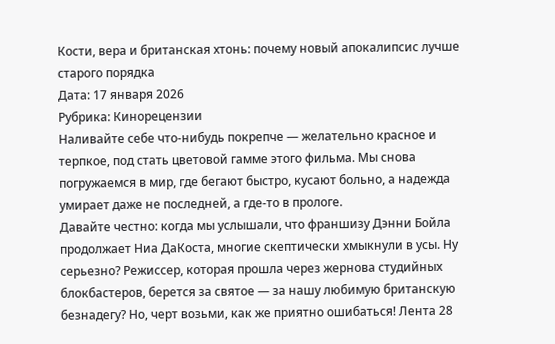Кости, вера и британская хтонь: почему новый апокалипсис лучше старого порядка
Дата: 17 января 2026
Рубрика: Кинорецензии
Наливайте себе что-нибудь покрепче — желательно красное и терпкое, под стать цветовой гамме этого фильма. Мы снова погружаемся в мир, где бегают быстро, кусают больно, а надежда умирает даже не последней, а где-то в прологе.
Давайте честно: когда мы услышали, что франшизу Дэнни Бойла продолжает Ниа ДаКоста, многие скептически хмыкнули в усы. Ну серьезно? Режиссер, которая прошла через жернова студийных блокбастеров, берется за святое — за нашу любимую британскую безнадегу? Но, черт возьми, как же приятно ошибаться! Лента 28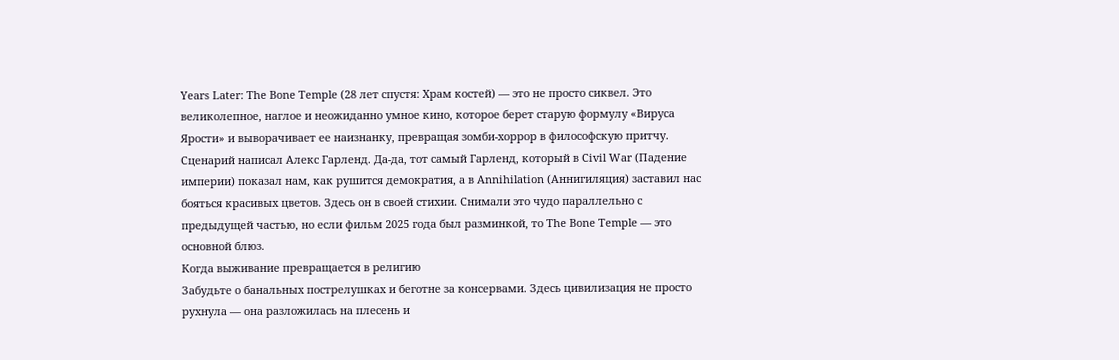Years Later: The Bone Temple (28 лет спустя: Храм костей) — это не просто сиквел. Это великолепное, наглое и неожиданно умное кино, которое берет старую формулу «Вируса Ярости» и выворачивает ее наизнанку, превращая зомби-хоррор в философскую притчу.
Сценарий написал Алекс Гарленд. Да-да, тот самый Гарленд, который в Civil War (Падение империи) показал нам, как рушится демократия, а в Annihilation (Аннигиляция) заставил нас бояться красивых цветов. Здесь он в своей стихии. Снимали это чудо параллельно с предыдущей частью, но если фильм 2025 года был разминкой, то The Bone Temple — это основной блюз.
Когда выживание превращается в религию
Забудьте о банальных пострелушках и беготне за консервами. Здесь цивилизация не просто рухнула — она разложилась на плесень и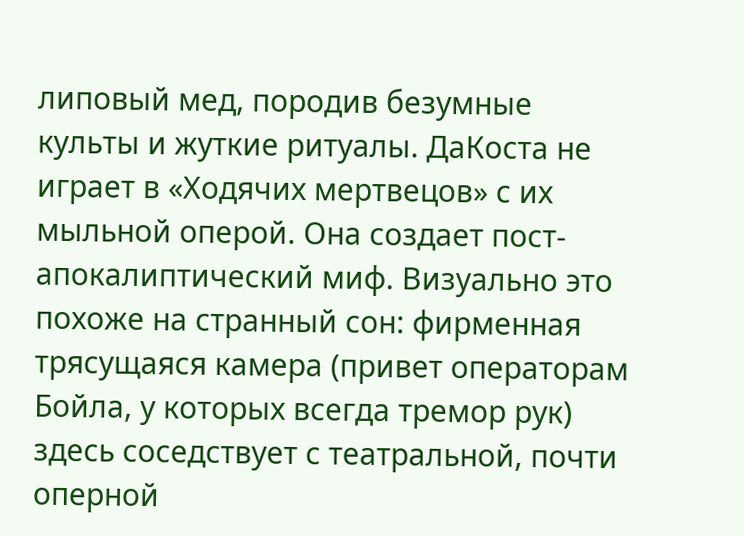липовый мед, породив безумные культы и жуткие ритуалы. ДаКоста не играет в «Ходячих мертвецов» с их мыльной оперой. Она создает пост-апокалиптический миф. Визуально это похоже на странный сон: фирменная трясущаяся камера (привет операторам Бойла, у которых всегда тремор рук) здесь соседствует с театральной, почти оперной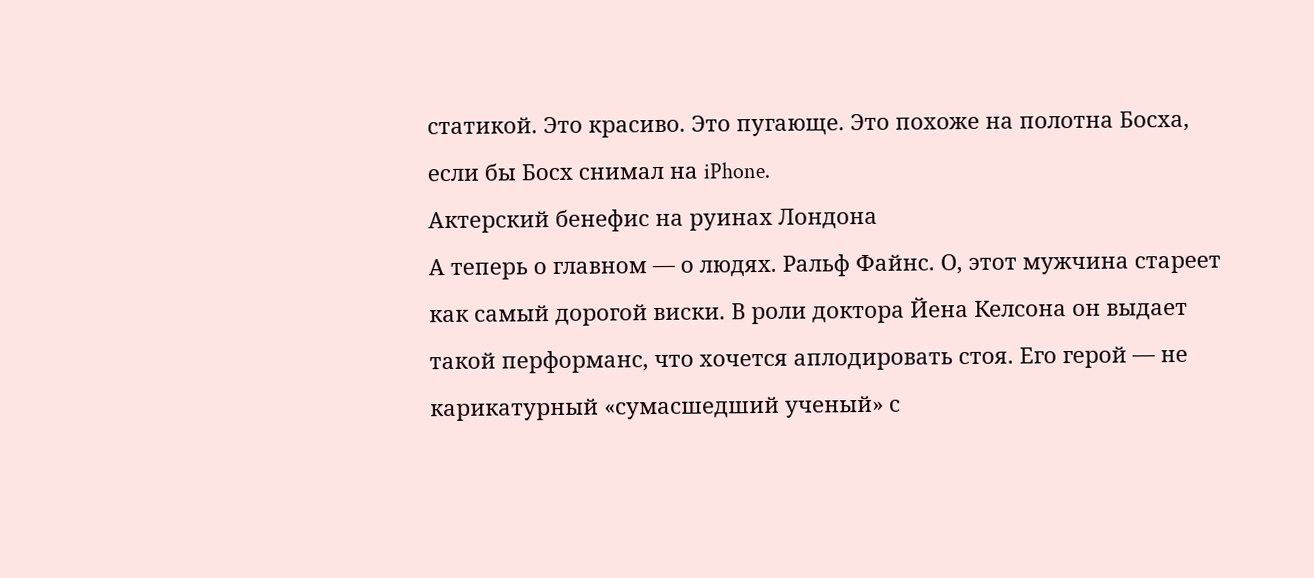статикой. Это красиво. Это пугающе. Это похоже на полотна Босха, если бы Босх снимал на iPhone.
Актерский бенефис на руинах Лондона
А теперь о главном — о людях. Ральф Файнс. О, этот мужчина стареет как самый дорогой виски. В роли доктора Йена Келсона он выдает такой перформанс, что хочется аплодировать стоя. Его герой — не карикатурный «сумасшедший ученый» с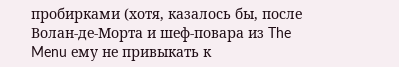пробирками (хотя, казалось бы, после Волан-де-Морта и шеф-повара из The Menu ему не привыкать к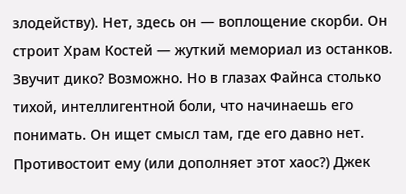злодейству). Нет, здесь он — воплощение скорби. Он строит Храм Костей — жуткий мемориал из останков. Звучит дико? Возможно. Но в глазах Файнса столько тихой, интеллигентной боли, что начинаешь его понимать. Он ищет смысл там, где его давно нет.
Противостоит ему (или дополняет этот хаос?) Джек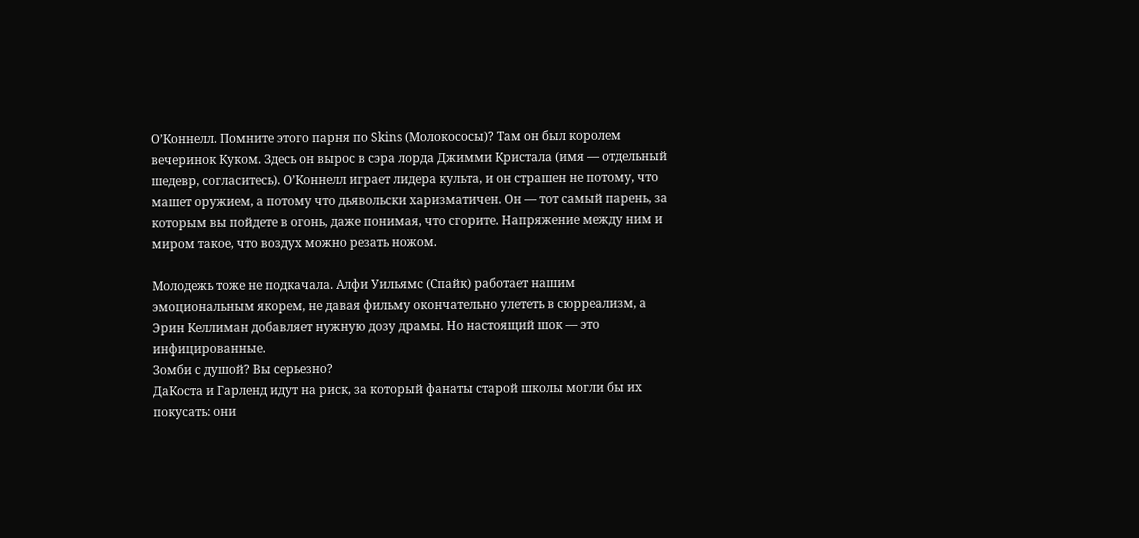О’Коннелл. Помните этого парня по Skins (Молокососы)? Там он был королем вечеринок Куком. Здесь он вырос в сэра лорда Джимми Кристала (имя — отдельный шедевр, согласитесь). О’Коннелл играет лидера культа, и он страшен не потому, что машет оружием, а потому что дьявольски харизматичен. Он — тот самый парень, за которым вы пойдете в огонь, даже понимая, что сгорите. Напряжение между ним и миром такое, что воздух можно резать ножом.

Молодежь тоже не подкачала. Алфи Уильямс (Спайк) работает нашим эмоциональным якорем, не давая фильму окончательно улететь в сюрреализм, а Эрин Келлиман добавляет нужную дозу драмы. Но настоящий шок — это инфицированные.
Зомби с душой? Вы серьезно?
ДаКоста и Гарленд идут на риск, за который фанаты старой школы могли бы их покусать: они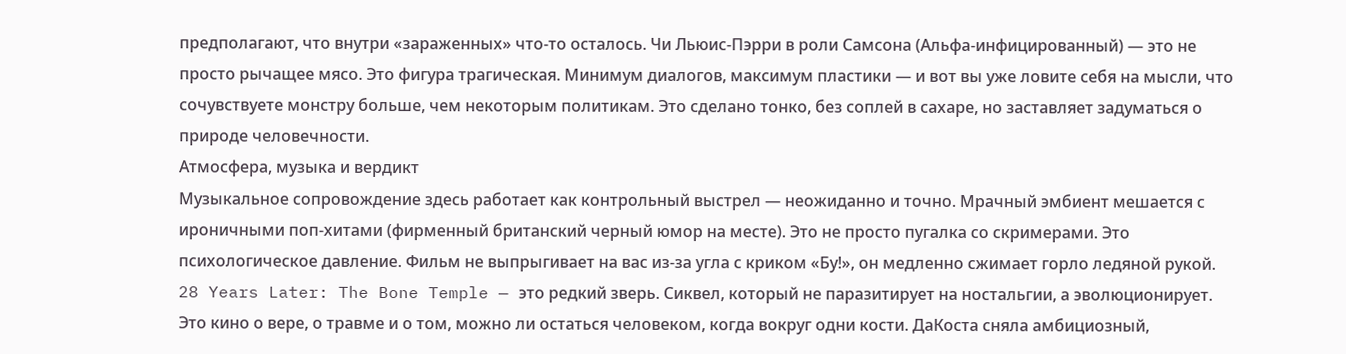предполагают, что внутри «зараженных» что-то осталось. Чи Льюис-Пэрри в роли Самсона (Альфа-инфицированный) — это не просто рычащее мясо. Это фигура трагическая. Минимум диалогов, максимум пластики — и вот вы уже ловите себя на мысли, что сочувствуете монстру больше, чем некоторым политикам. Это сделано тонко, без соплей в сахаре, но заставляет задуматься о природе человечности.
Атмосфера, музыка и вердикт
Музыкальное сопровождение здесь работает как контрольный выстрел — неожиданно и точно. Мрачный эмбиент мешается с ироничными поп-хитами (фирменный британский черный юмор на месте). Это не просто пугалка со скримерами. Это психологическое давление. Фильм не выпрыгивает на вас из-за угла с криком «Бу!», он медленно сжимает горло ледяной рукой.
28 Years Later: The Bone Temple — это редкий зверь. Сиквел, который не паразитирует на ностальгии, а эволюционирует. Это кино о вере, о травме и о том, можно ли остаться человеком, когда вокруг одни кости. ДаКоста сняла амбициозный,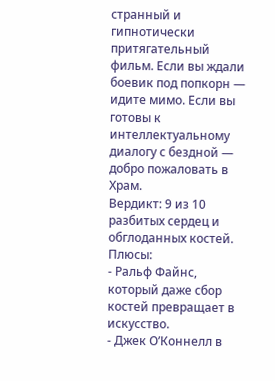странный и гипнотически притягательный фильм. Если вы ждали боевик под попкорн — идите мимо. Если вы готовы к интеллектуальному диалогу с бездной — добро пожаловать в Храм.
Вердикт: 9 из 10 разбитых сердец и обглоданных костей.
Плюсы:
- Ральф Файнс, который даже сбор костей превращает в искусство.
- Джек О’Коннелл в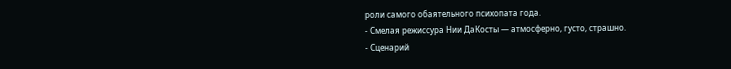роли самого обаятельного психопата года.
- Смелая режиссура Нии ДаКосты — атмосферно, густо, страшно.
- Сценарий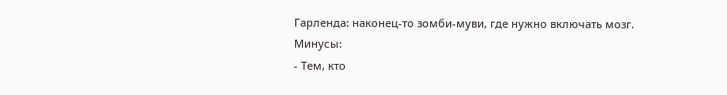Гарленда: наконец-то зомби-муви, где нужно включать мозг.
Минусы:
- Тем, кто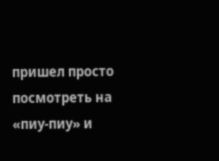пришел просто посмотреть на «пиу-пиу» и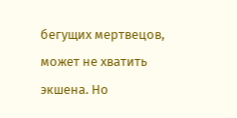бегущих мертвецов, может не хватить экшена. Но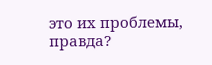это их проблемы, правда?